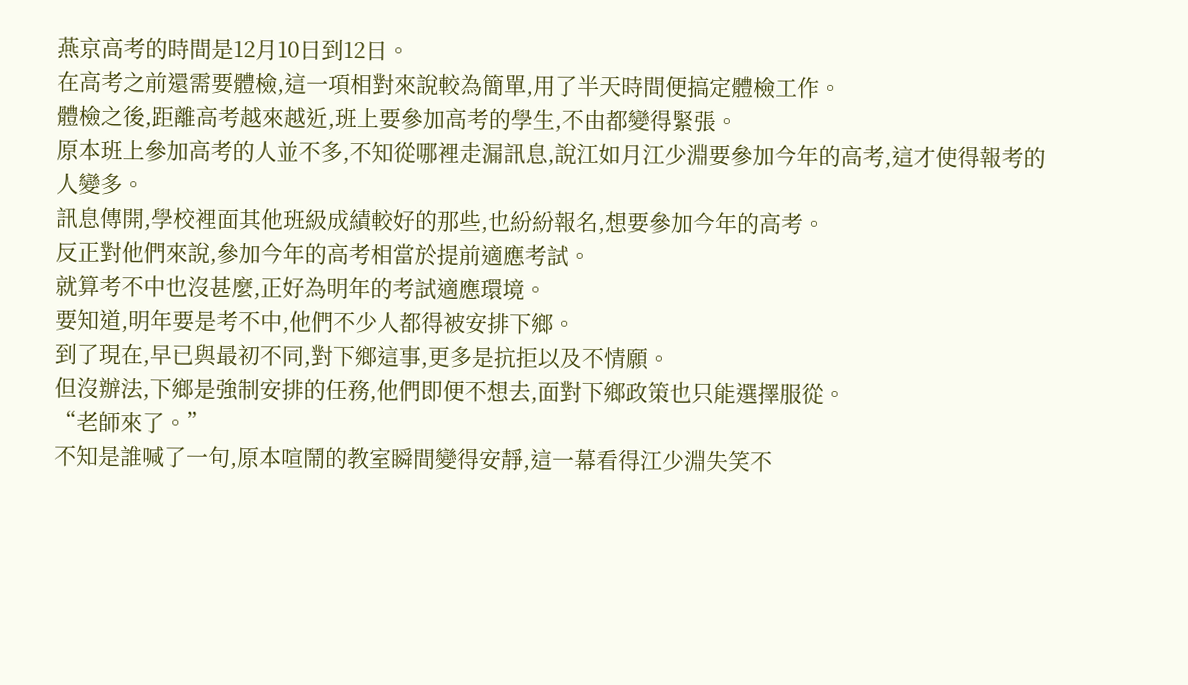燕京高考的時間是12月10日到12日。
在高考之前還需要體檢,這一項相對來說較為簡單,用了半天時間便搞定體檢工作。
體檢之後,距離高考越來越近,班上要參加高考的學生,不由都變得緊張。
原本班上參加高考的人並不多,不知從哪裡走漏訊息,說江如月江少淵要參加今年的高考,這才使得報考的人變多。
訊息傳開,學校裡面其他班級成績較好的那些,也紛紛報名,想要參加今年的高考。
反正對他們來說,參加今年的高考相當於提前適應考試。
就算考不中也沒甚麼,正好為明年的考試適應環境。
要知道,明年要是考不中,他們不少人都得被安排下鄉。
到了現在,早已與最初不同,對下鄉這事,更多是抗拒以及不情願。
但沒辦法,下鄉是強制安排的任務,他們即便不想去,面對下鄉政策也只能選擇服從。
“老師來了。”
不知是誰喊了一句,原本喧鬧的教室瞬間變得安靜,這一幕看得江少淵失笑不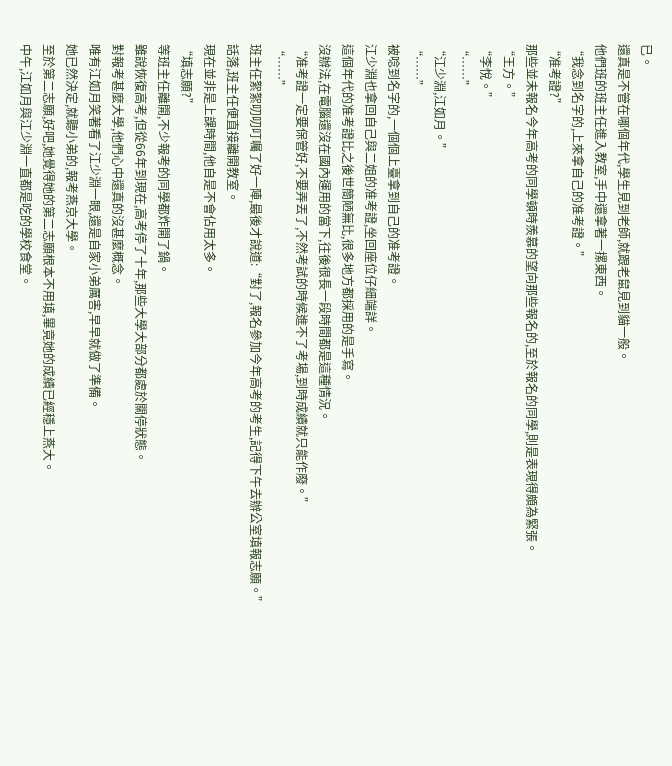已。
還真是不管在哪個年代,學生見到老師,就跟老鼠見到貓一般。
他們班的班主任進入教室,手中還拿著一摞東西。
“我念到名字的,上來拿自己的准考證。”
“准考證?”
那些並未報名今年高考的同學頓時羨慕的望向那些報名的,至於報名的同學,則是表現得頗為緊張。
“王方。”
“李悅。”
“……”
“江少淵,江如月。”
“……”
被唸到名字的,一個個上臺拿到自己的准考證。
江少淵也拿回自己與二姐的准考證,坐回座位仔細端詳。
這個年代的准考證比之後世簡陋無比,很多地方都採用的是手寫。
沒辦法,在電腦還沒在國內運用的當下,往後很長一段時間都是這種情況。
“准考證一定要保管好,不要弄丟了,不然考試的時候進不了考場,到時成績就只能作廢。”
“……”
班主任絮絮叨叨叮囑了好一陣,最後才說道:“對了,報名參加今年高考的考生,記得下午去辦公室填報志願。”
話落,班主任便直接離開教室。
現在並非是上課時間,他自是不會佔用太多。
“填志願?”
等班主任離開,不少報考的同學都炸開了鍋。
雖說恢復高考,但從66年到現在,高考停了十年,那些大學大部分都處於關停狀態。
對報考甚麼大學,他們心中還真的沒甚麼概念。
唯有江如月笑著看了江少淵一眼,還是自家小弟厲害,早早就做了準備。
她已然決定,就聽小弟的,報考燕京大學。
至於第二志願,好吧,她覺得她的第二志願根本不用填,畢竟她的成績已經穩上燕大。
中午,江如月與江少淵一直都是吃的學校食堂。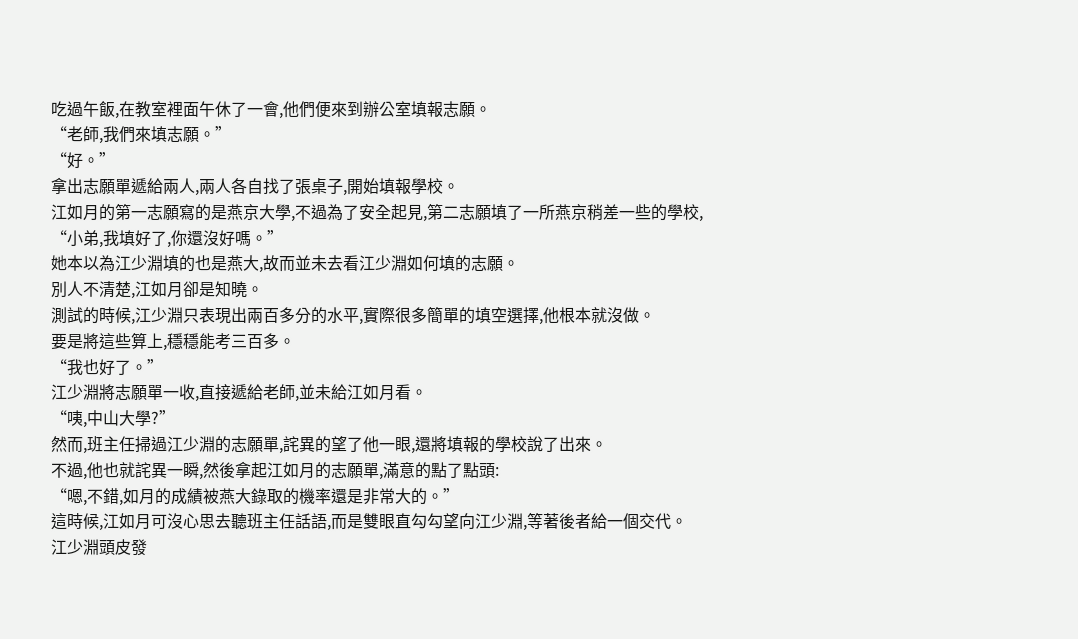吃過午飯,在教室裡面午休了一會,他們便來到辦公室填報志願。
“老師,我們來填志願。”
“好。”
拿出志願單遞給兩人,兩人各自找了張桌子,開始填報學校。
江如月的第一志願寫的是燕京大學,不過為了安全起見,第二志願填了一所燕京稍差一些的學校,
“小弟,我填好了,你還沒好嗎。”
她本以為江少淵填的也是燕大,故而並未去看江少淵如何填的志願。
別人不清楚,江如月卻是知曉。
測試的時候,江少淵只表現出兩百多分的水平,實際很多簡單的填空選擇,他根本就沒做。
要是將這些算上,穩穩能考三百多。
“我也好了。”
江少淵將志願單一收,直接遞給老師,並未給江如月看。
“咦,中山大學?”
然而,班主任掃過江少淵的志願單,詫異的望了他一眼,還將填報的學校說了出來。
不過,他也就詫異一瞬,然後拿起江如月的志願單,滿意的點了點頭:
“嗯,不錯,如月的成績被燕大錄取的機率還是非常大的。”
這時候,江如月可沒心思去聽班主任話語,而是雙眼直勾勾望向江少淵,等著後者給一個交代。
江少淵頭皮發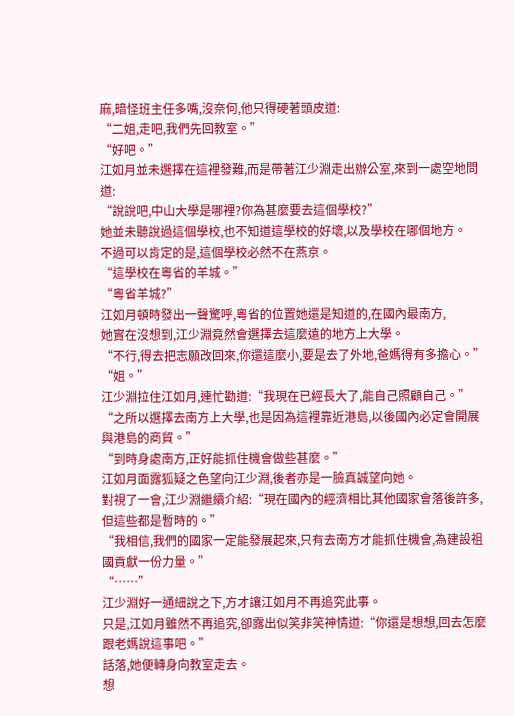麻,暗怪班主任多嘴,沒奈何,他只得硬著頭皮道:
“二姐,走吧,我們先回教室。”
“好吧。”
江如月並未選擇在這裡發難,而是帶著江少淵走出辦公室,來到一處空地問道:
“說說吧,中山大學是哪裡?你為甚麼要去這個學校?”
她並未聽說過這個學校,也不知道這學校的好壞,以及學校在哪個地方。
不過可以肯定的是,這個學校必然不在燕京。
“這學校在粵省的羊城。”
“粵省羊城?”
江如月頓時發出一聲驚呼,粵省的位置她還是知道的,在國內最南方,
她實在沒想到,江少淵竟然會選擇去這麼遠的地方上大學。
“不行,得去把志願改回來,你還這麼小,要是去了外地,爸媽得有多擔心。”
“姐。”
江少淵拉住江如月,連忙勸道:“我現在已經長大了,能自己照顧自己。”
“之所以選擇去南方上大學,也是因為這裡靠近港島,以後國內必定會開展與港島的商貿。”
“到時身處南方,正好能抓住機會做些甚麼。”
江如月面露狐疑之色望向江少淵,後者亦是一臉真誠望向她。
對視了一會,江少淵繼續介紹:“現在國內的經濟相比其他國家會落後許多,但這些都是暫時的。”
“我相信,我們的國家一定能發展起來,只有去南方才能抓住機會,為建設祖國貢獻一份力量。”
“……”
江少淵好一通細說之下,方才讓江如月不再追究此事。
只是,江如月雖然不再追究,卻露出似笑非笑神情道:“你還是想想,回去怎麼跟老媽說這事吧。”
話落,她便轉身向教室走去。
想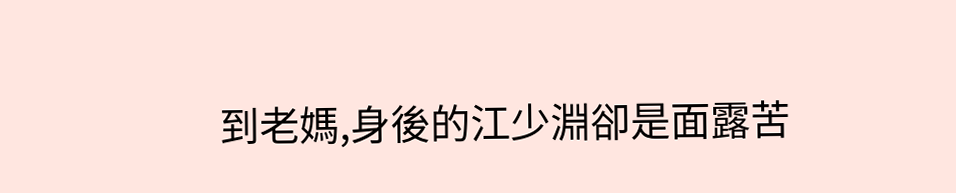到老媽,身後的江少淵卻是面露苦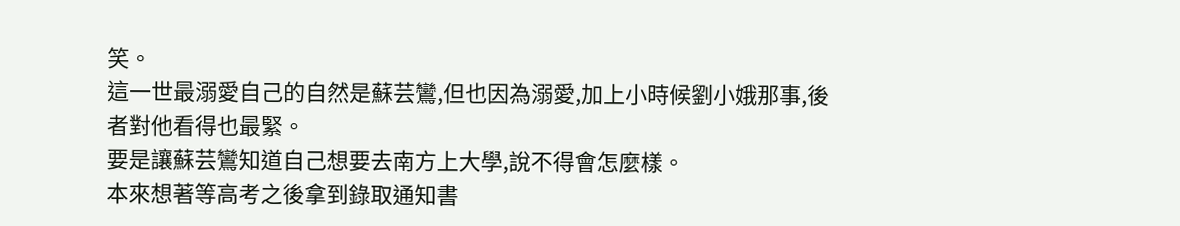笑。
這一世最溺愛自己的自然是蘇芸鸞,但也因為溺愛,加上小時候劉小娥那事,後者對他看得也最緊。
要是讓蘇芸鸞知道自己想要去南方上大學,說不得會怎麼樣。
本來想著等高考之後拿到錄取通知書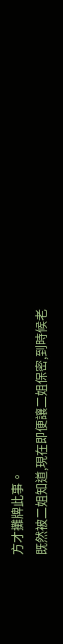方才攤牌此事。
既然被二姐知道,現在即便讓二姐保密,到時候老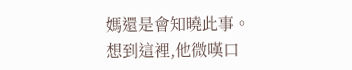媽還是會知曉此事。
想到這裡,他微嘆口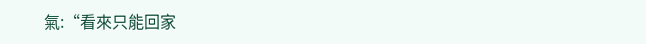氣:“看來只能回家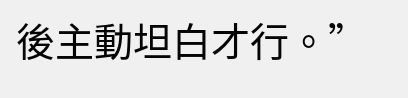後主動坦白才行。”